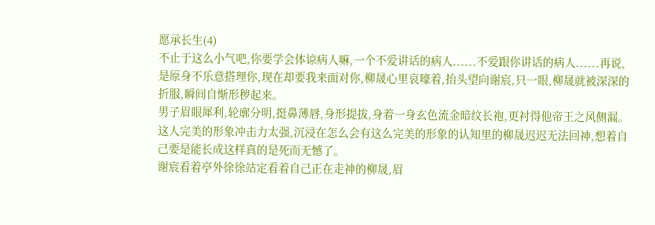愿承长生(4)
不止于这么小气吧,你要学会体谅病人嘛,一个不爱讲话的病人......不爱跟你讲话的病人......再说,是原身不乐意搭理你,现在却要我来面对你,柳晟心里哀嚎着,抬头望向谢宸,只一眼,柳晟就被深深的折服,瞬间自惭形秽起来。
男子眉眼犀利,轮廓分明,挺鼻薄唇,身形提拔,身着一身玄色流金暗纹长袍,更衬得他帝王之风侧漏。
这人完美的形象冲击力太强,沉浸在怎么会有这么完美的形象的认知里的柳晟迟迟无法回神,想着自己要是能长成这样真的是死而无憾了。
谢宸看着亭外徐徐站定看着自己正在走神的柳晟,眉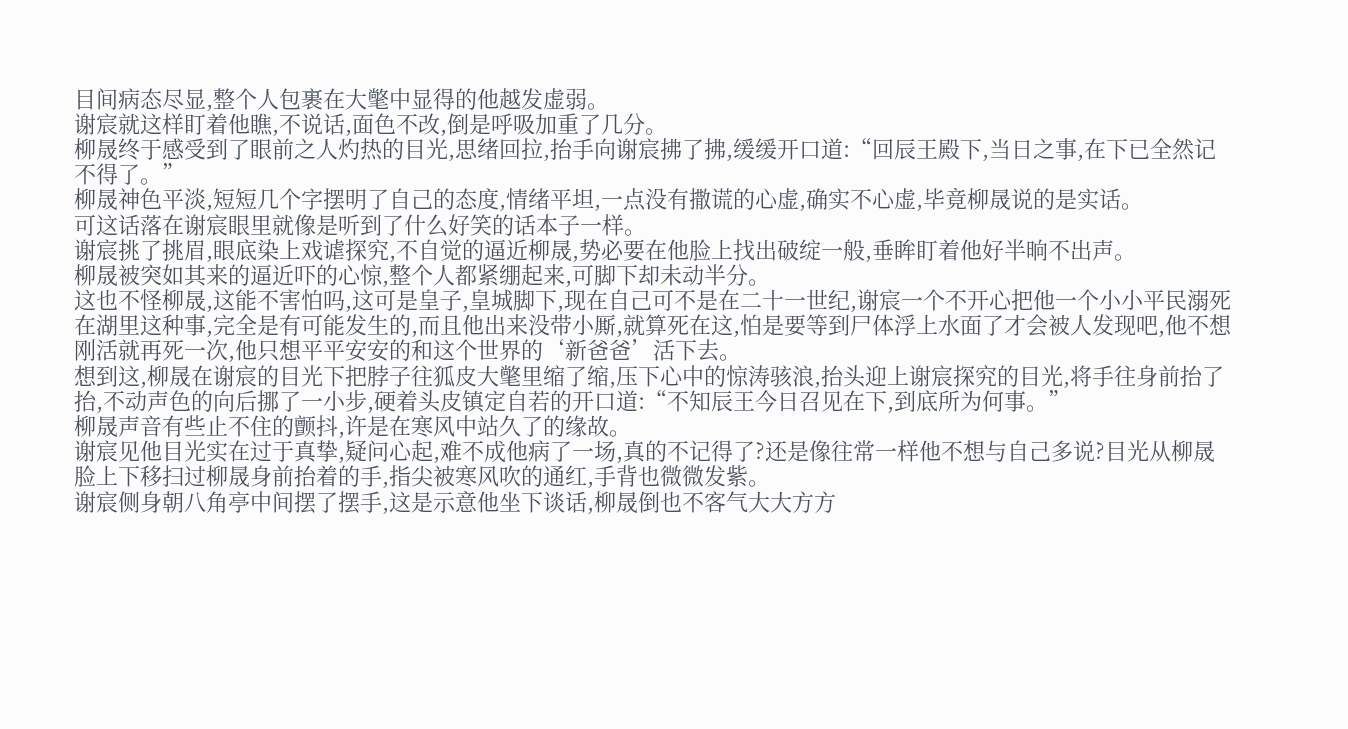目间病态尽显,整个人包裹在大氅中显得的他越发虚弱。
谢宸就这样盯着他瞧,不说话,面色不改,倒是呼吸加重了几分。
柳晟终于感受到了眼前之人灼热的目光,思绪回拉,抬手向谢宸拂了拂,缓缓开口道:“回辰王殿下,当日之事,在下已全然记不得了。”
柳晟神色平淡,短短几个字摆明了自己的态度,情绪平坦,一点没有撒谎的心虚,确实不心虚,毕竟柳晟说的是实话。
可这话落在谢宸眼里就像是听到了什么好笑的话本子一样。
谢宸挑了挑眉,眼底染上戏谑探究,不自觉的逼近柳晟,势必要在他脸上找出破绽一般,垂眸盯着他好半晌不出声。
柳晟被突如其来的逼近吓的心惊,整个人都紧绷起来,可脚下却未动半分。
这也不怪柳晟,这能不害怕吗,这可是皇子,皇城脚下,现在自己可不是在二十一世纪,谢宸一个不开心把他一个小小平民溺死在湖里这种事,完全是有可能发生的,而且他出来没带小厮,就算死在这,怕是要等到尸体浮上水面了才会被人发现吧,他不想刚活就再死一次,他只想平平安安的和这个世界的‘新爸爸’活下去。
想到这,柳晟在谢宸的目光下把脖子往狐皮大氅里缩了缩,压下心中的惊涛骇浪,抬头迎上谢宸探究的目光,将手往身前抬了抬,不动声色的向后挪了一小步,硬着头皮镇定自若的开口道:“不知辰王今日召见在下,到底所为何事。”
柳晟声音有些止不住的颤抖,许是在寒风中站久了的缘故。
谢宸见他目光实在过于真挚,疑问心起,难不成他病了一场,真的不记得了?还是像往常一样他不想与自己多说?目光从柳晟脸上下移扫过柳晟身前抬着的手,指尖被寒风吹的通红,手背也微微发紫。
谢宸侧身朝八角亭中间摆了摆手,这是示意他坐下谈话,柳晟倒也不客气大大方方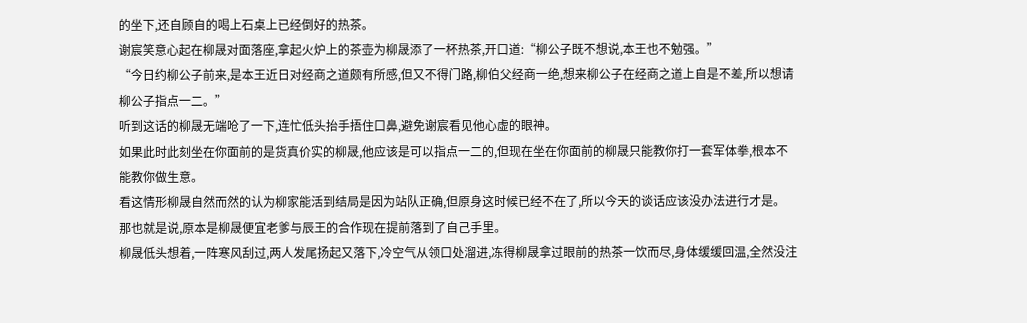的坐下,还自顾自的喝上石桌上已经倒好的热茶。
谢宸笑意心起在柳晟对面落座,拿起火炉上的茶壶为柳晟添了一杯热茶,开口道:“柳公子既不想说,本王也不勉强。”
“今日约柳公子前来,是本王近日对经商之道颇有所感,但又不得门路,柳伯父经商一绝,想来柳公子在经商之道上自是不差,所以想请柳公子指点一二。”
听到这话的柳晟无端呛了一下,连忙低头抬手捂住口鼻,避免谢宸看见他心虚的眼神。
如果此时此刻坐在你面前的是货真价实的柳晟,他应该是可以指点一二的,但现在坐在你面前的柳晟只能教你打一套军体拳,根本不能教你做生意。
看这情形柳晟自然而然的认为柳家能活到结局是因为站队正确,但原身这时候已经不在了,所以今天的谈话应该没办法进行才是。
那也就是说,原本是柳晟便宜老爹与辰王的合作现在提前落到了自己手里。
柳晟低头想着,一阵寒风刮过,两人发尾扬起又落下,冷空气从领口处溜进,冻得柳晟拿过眼前的热茶一饮而尽,身体缓缓回温,全然没注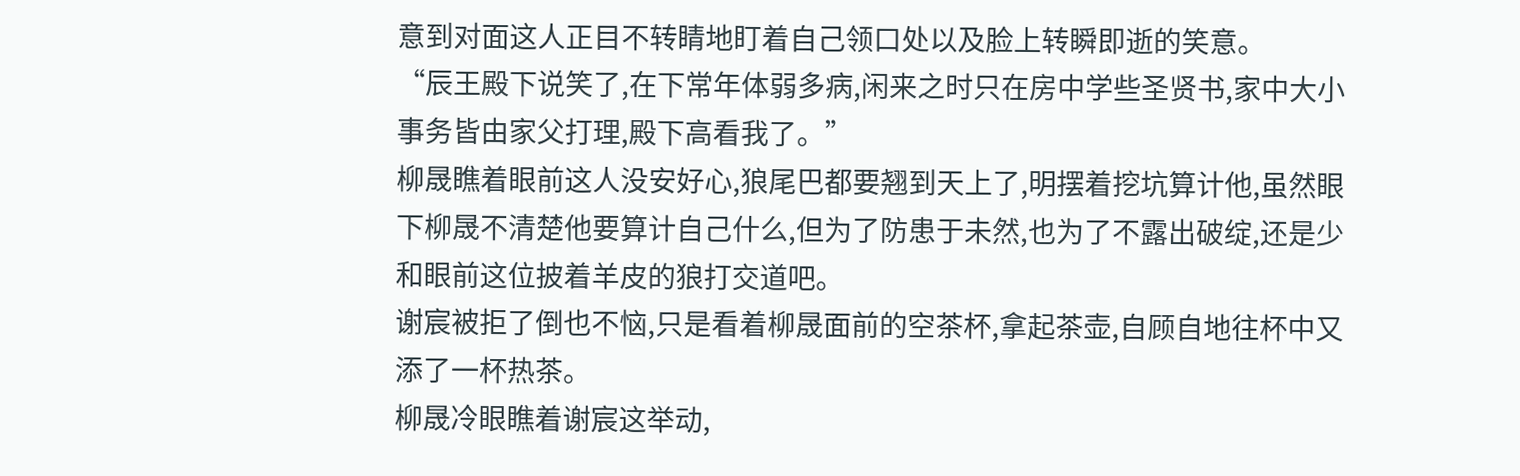意到对面这人正目不转睛地盯着自己领口处以及脸上转瞬即逝的笑意。
“辰王殿下说笑了,在下常年体弱多病,闲来之时只在房中学些圣贤书,家中大小事务皆由家父打理,殿下高看我了。”
柳晟瞧着眼前这人没安好心,狼尾巴都要翘到天上了,明摆着挖坑算计他,虽然眼下柳晟不清楚他要算计自己什么,但为了防患于未然,也为了不露出破绽,还是少和眼前这位披着羊皮的狼打交道吧。
谢宸被拒了倒也不恼,只是看着柳晟面前的空茶杯,拿起茶壶,自顾自地往杯中又添了一杯热茶。
柳晟冷眼瞧着谢宸这举动,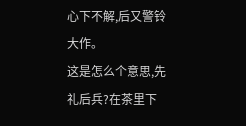心下不解,后又警铃大作。
这是怎么个意思,先礼后兵?在茶里下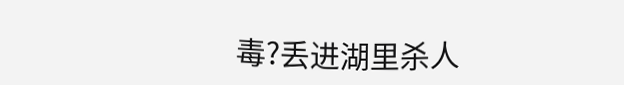毒?丢进湖里杀人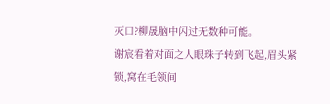灭口?柳晟脑中闪过无数种可能。
谢宸看着对面之人眼珠子转到飞起,眉头紧锁,窝在毛领间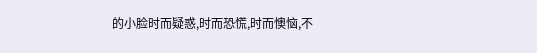的小脸时而疑惑,时而恐慌,时而懊恼,不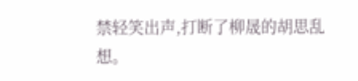禁轻笑出声,打断了柳晟的胡思乱想。